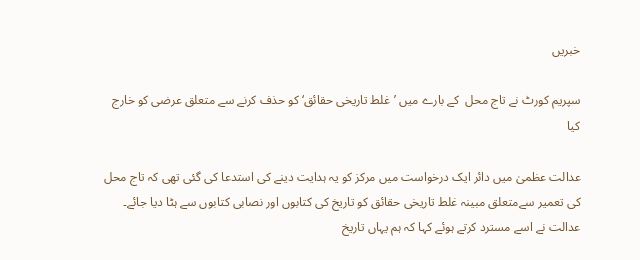خبریں

سپریم کورٹ نے تاج محل  کے بارے میں ’غلط تاریخی حقائق‘ کو حذف کرنے سے متعلق عرضی کو خارج کیا

عدالت عظمیٰ میں دائر ایک درخواست میں مرکز کو یہ ہدایت دینے کی استدعا کی گئی تھی کہ تاج محل کی تعمیر سےمتعلق مبینہ غلط تاریخی حقائق کو تاریخ کی کتابوں اور نصابی کتابوں سے ہٹا دیا جائے۔ عدالت نے اسے مسترد کرتے ہوئے کہا کہ ہم یہاں تاریخ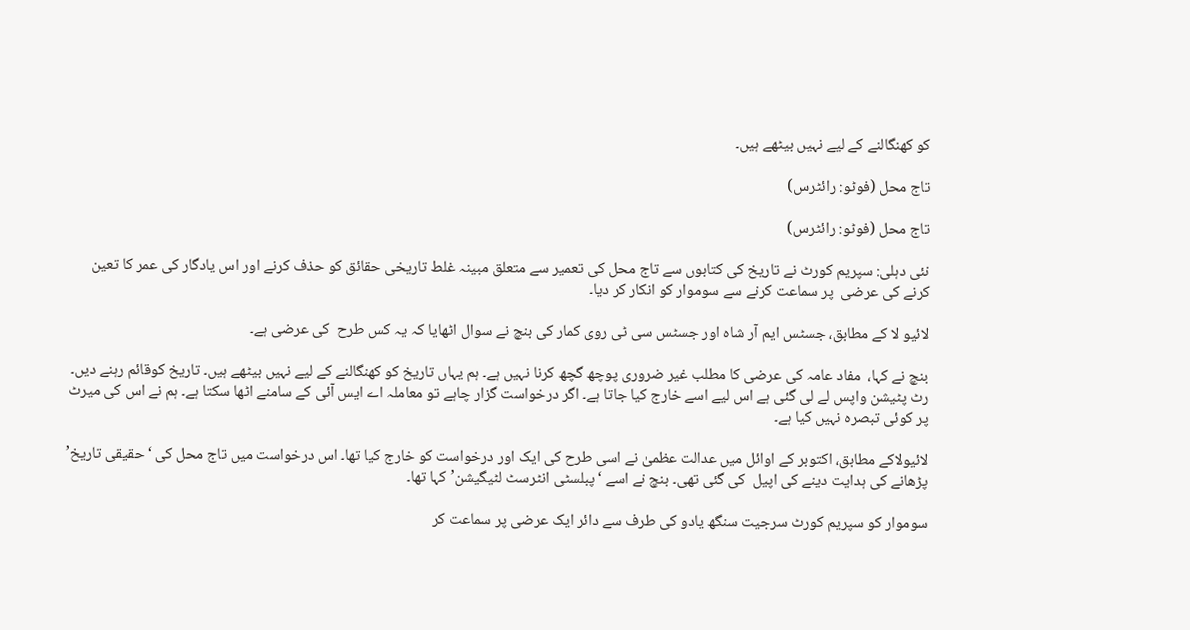کو کھنگالنے کے لیے نہیں بیٹھے ہیں۔

تاج محل (فوٹو: رائٹرس)

تاج محل (فوٹو: رائٹرس)

نئی دہلی: سپریم کورٹ نے تاریخ کی کتابوں سے تاج محل کی تعمیر سے متعلق مبینہ غلط تاریخی حقائق کو حذف کرنے اور اس یادگار کی عمر کا تعین کرنے کی عرضی  پر سماعت کرنے سے سوموار کو انکار کر دیا۔

لائیو لا کے مطابق، جسٹس ایم آر شاہ اور جسٹس سی ٹی روی کمار کی بنچ نے سوال اٹھایا کہ یہ کس طرح  کی عرضی ہے۔

بنچ نے کہا،  مفاد عامہ کی عرضی کا مطلب غیر ضروری پوچھ گچھ کرنا نہیں ہے۔ ہم یہاں تاریخ کو کھنگالنے کے لیے نہیں بیٹھے ہیں۔ تاریخ کوقائم رہنے دیں۔ رٹ پٹیشن واپس لے لی گئی ہے اس لیے اسے خارج کیا جاتا ہے۔ اگر درخواست گزار چاہے تو معاملہ اے ایس آئی کے سامنے اٹھا سکتا ہے۔ ہم نے اس کی میرٹ  پر کوئی تبصرہ نہیں کیا ہے۔

لائیولاکے مطابق، اکتوبر کے اوائل میں عدالت عظمیٰ نے اسی طرح کی ایک اور درخواست کو خارج کیا تھا۔ اس درخواست میں تاج محل کی ‘حقیقی تاریخ’ پڑھانے کی ہدایت دینے کی اپیل  کی گئی تھی۔ بنچ نے اسے ‘پبلسٹی انٹرسٹ لٹیگیشن’ کہا تھا۔

سوموار کو سپریم کورٹ سرجیت سنگھ یادو کی طرف سے دائر ایک عرضی پر سماعت کر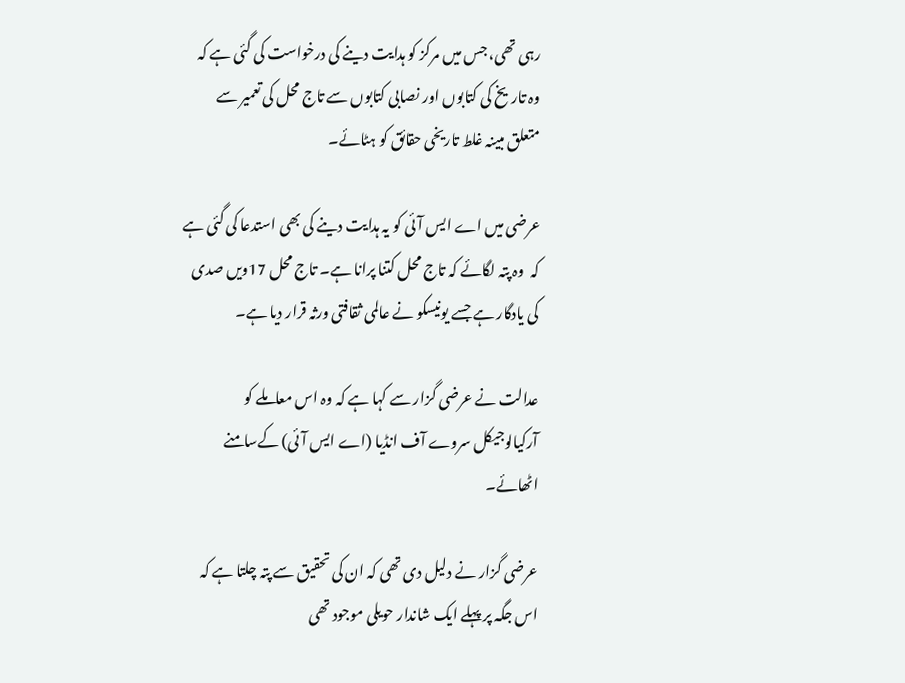رہی تھی، جس میں مرکز کو ہدایت دینے کی درخواست کی گئی ہے کہ وہ تاریخ کی کتابوں اور نصابی کتابوں سے تاج محل کی تعمیر سے متعلق مبینہ غلط تاریخی حقائق کو ہٹائے۔

عرضی میں اے ایس آئی کو یہ ہدایت دینے کی بھی استدعا کی گئی ہے کہ  وہ پتہ لگائے کہ تاج محل کتنا پرانا ہے۔ تاج محل 17ویں صدی کی یادگار ہے جسے یونیسکو نے عالمی ثقافتی ورثہ قرار دیا ہے۔

عدالت نے عرضی گزار سے کہا ہے کہ وہ اس معاملے کو آرکیالوجیکل سروے آف انڈیا (اے ایس آئی) کےسامنے اٹھائے۔

عرضی گزار نے دلیل دی تھی کہ ان کی تحقیق سے پتہ چلتا ہے کہ اس جگہ پر پہلے ایک شاندار حویلی موجود تھی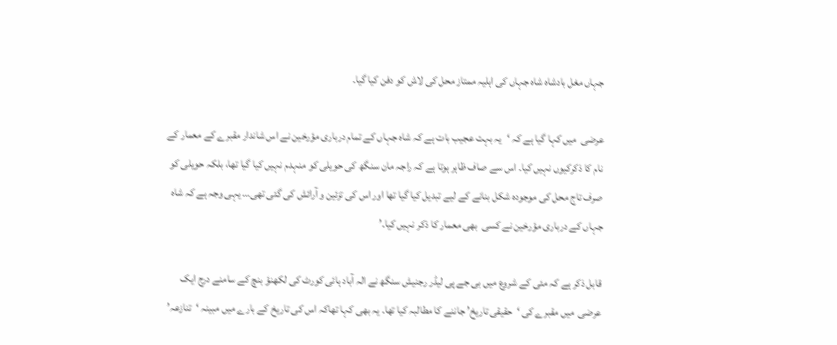جہاں مغل بادشاہ شاہ جہاں کی اہلیہ ممتاز محل کی لاش کو دفن کیا گیا۔

عرضی  میں کہا گیا ہے کہ ‘یہ بہت عجیب بات ہے کہ شاہ جہاں کے تمام درباری مؤرخین نے اس شاندار مقبرے کے معمار کے  نام کا ذکرکیوں نہیں کیا۔ اس سے صاف ظاہر ہوتا ہے کہ راجہ مان سنگھ کی حویلی کو منہدم نہیں کیا گیا تھا، بلکہ حویلی کو صرف تاج محل کی موجودہ شکل بنانے کے لیے تبدیل کیا گیا تھا اور اس کی تزئین و آرائش کی گئی تھی… یہی وجہ ہے کہ شاہ جہاں کے درباری مؤرخین نے کسی  بھی معمار کا ذکر نہیں کیا۔’

قابل ذکر ہے کہ مئی کے شروع میں بی جے پی لیڈر رجنیش سنگھ نے الہ آباد ہائی کورٹ کی لکھنؤ بنچ کے سامنے درج ایک عرضی  میں مقبرے کی ‘حقیقی تاریخ’ جاننے کا مطالبہ کیا تھا۔ یہ بھی کہا تھاکہ اس کی تاریخ کے بارے میں مبینہ ‘تنازعہ’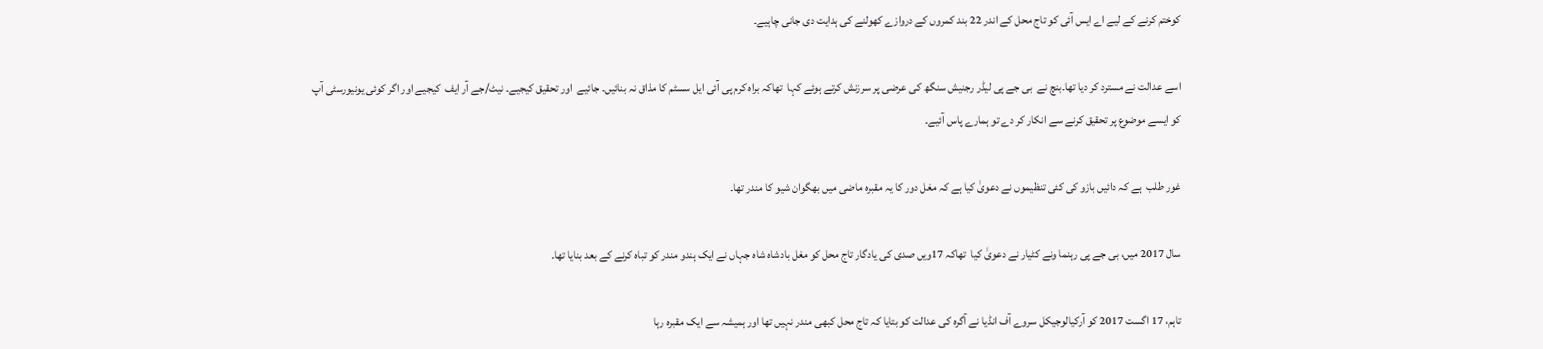کوختم کرنے کے لیے اے ایس آئی کو تاج محل کے اندر 22 بند کمروں کے دروازے کھولنے کی ہدایت دی جانی چاہیے۔

اسے عدالت نے مسترد کر دیا تھا۔بنچ نے  بی جے پی لیڈر رجنیش سنگھ کی عرضی پر سرزنش کرتے ہوئے کہا  تھاکہ براہ کرم پی آئی ایل سسٹم کا مذاق نہ بنائیں۔ جائیے  اور تحقیق کیجیے۔ نیٹ/جے آر ایف  کیجیے اور اگر کوئی یونیورسٹی آپ کو ایسے موضوع پر تحقیق کرنے سے انکار کر دے تو ہمارے پاس آئیے۔

غور طلب  ہے کہ دائیں بازو کی کئی تنظیموں نے دعویٰ کیا ہے کہ مغل دور کا یہ مقبرہ ماضی میں بھگوان شیو کا مندر تھا۔

سال 2017 میں، بی جے پی رہنما ونے کٹیار نے دعویٰ کیا  تھاکہ 17ویں صدی کی یادگار تاج محل کو مغل بادشاہ شاہ جہاں نے ایک ہندو مندر کو تباہ کرنے کے بعد بنایا تھا۔

تاہم، 17 اگست 2017 کو آرکیالوجیکل سروے آف انڈیا نے آگرہ کی عدالت کو بتایا کہ تاج محل کبھی مندر نہیں تھا اور ہمیشہ سے ایک مقبرہ رہا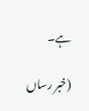ہے۔

(خبر رساں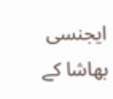ایجنسی بھاشا کے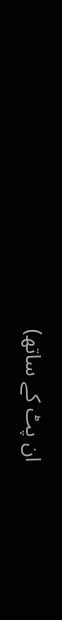ان پٹ کے ساتھ)